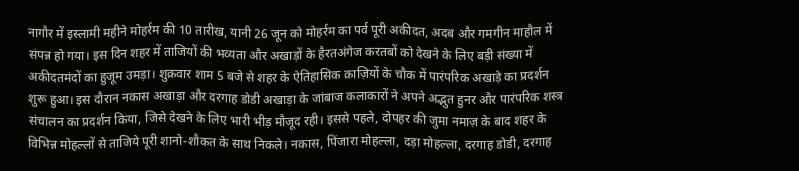नागौर में इस्लामी महीने मोहर्रम की 10 तारीख, यानी 26 जून को मोहर्रम का पर्व पूरी अकीदत, अदब और गमगीन माहौल में संपन्न हो गया। इस दिन शहर में ताजियों की भव्यता और अखाड़ों के हैरतअंगेज करतबों को देखने के लिए बड़ी संख्या में अकीदतमंदों का हुजूम उमड़ा। शुक्रवार शाम 5 बजे से शहर के ऐतिहासिक क़ाज़ियों के चौक में पारंपरिक अखाड़े का प्रदर्शन शुरू हुआ। इस दौरान नकास अखाड़ा और दरगाह डोडी अखाड़ा के जांबाज कलाकारों ने अपने अद्भुत हुनर और पारंपरिक शस्त्र संचालन का प्रदर्शन किया, जिसे देखने के लिए भारी भीड़ मौजूद रही। इससे पहले, दोपहर की जुमा नमाज़ के बाद शहर के विभिन्न मोहल्लों से ताजिये पूरी शानो-शौकत के साथ निकले। नकास, पिंजारा मोहल्ला, दड़ा मोहल्ला, दरगाह डोडी, दरगाह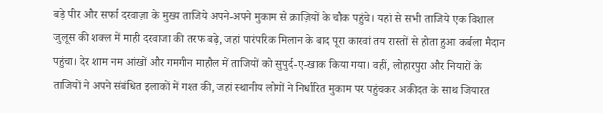बड़े पीर और सर्फा दरवाज़ा के मुख्य ताजिये अपने-अपने मुकाम से क़ाज़ियों के चौक पहुंचे। यहां से सभी ताजिये एक विशाल जुलूस की शक्ल में माही दरवाजा की तरफ बढ़े, जहां पारंपरिक मिलान के बाद पूरा कारवां तय रास्तों से होता हुआ कर्बला मैदान पहुंचा। देर शाम नम आंखों और गमगीन माहौल में ताजियों को सुपुर्द-ए-खाक किया गया। वहीं, लोहारपुरा और नियारों के ताजियों ने अपने संबंधित इलाकों में गश्त की, जहां स्थानीय लोगों ने निर्धारित मुकाम पर पहुंचकर अकीदत के साथ जियारत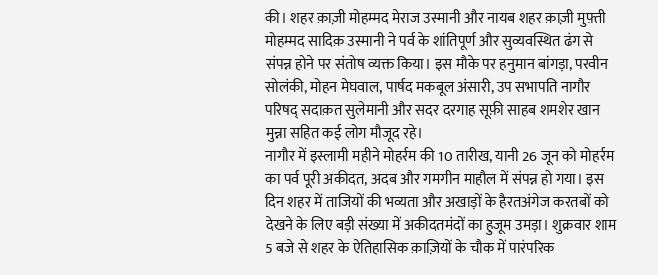की। शहर क़ाज़ी मोहम्मद मेराज उस्मानी और नायब शहर क़ाज़ी मुफ़्ती मोहम्मद सादिक़ उस्मानी ने पर्व के शांतिपूर्ण और सुव्यवस्थित ढंग से संपन्न होने पर संतोष व्यक्त किया। इस मौके पर हनुमान बांगड़ा, परवीन सोलंकी, मोहन मेघवाल, पार्षद मकबूल अंसारी, उप सभापति नागौर परिषद् सदाक़त सुलेमानी और सदर दरगाह सूफ़ी साहब शमशेर खान मुन्ना सहित कई लोग मौजूद रहे।
नागौर में इस्लामी महीने मोहर्रम की 10 तारीख, यानी 26 जून को मोहर्रम का पर्व पूरी अकीदत, अदब और गमगीन माहौल में संपन्न हो गया। इस दिन शहर में ताजियों की भव्यता और अखाड़ों के हैरतअंगेज करतबों को देखने के लिए बड़ी संख्या में अकीदतमंदों का हुजूम उमड़ा। शुक्रवार शाम 5 बजे से शहर के ऐतिहासिक क़ाज़ियों के चौक में पारंपरिक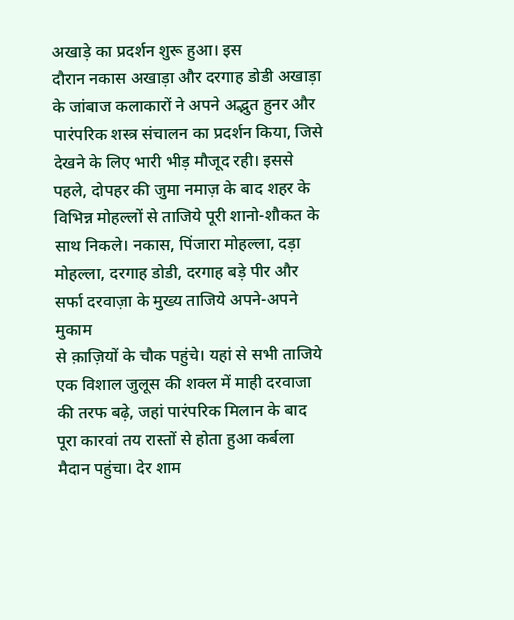अखाड़े का प्रदर्शन शुरू हुआ। इस
दौरान नकास अखाड़ा और दरगाह डोडी अखाड़ा के जांबाज कलाकारों ने अपने अद्भुत हुनर और पारंपरिक शस्त्र संचालन का प्रदर्शन किया, जिसे देखने के लिए भारी भीड़ मौजूद रही। इससे पहले, दोपहर की जुमा नमाज़ के बाद शहर के विभिन्न मोहल्लों से ताजिये पूरी शानो-शौकत के साथ निकले। नकास, पिंजारा मोहल्ला, दड़ा मोहल्ला, दरगाह डोडी, दरगाह बड़े पीर और सर्फा दरवाज़ा के मुख्य ताजिये अपने-अपने मुकाम
से क़ाज़ियों के चौक पहुंचे। यहां से सभी ताजिये एक विशाल जुलूस की शक्ल में माही दरवाजा की तरफ बढ़े, जहां पारंपरिक मिलान के बाद पूरा कारवां तय रास्तों से होता हुआ कर्बला मैदान पहुंचा। देर शाम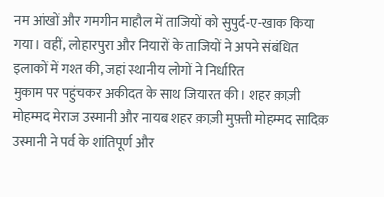नम आंखों और गमगीन माहौल में ताजियों को सुपुर्द-ए-खाक किया गया। वहीं, लोहारपुरा और नियारों के ताजियों ने अपने संबंधित इलाकों में गश्त की, जहां स्थानीय लोगों ने निर्धारित
मुकाम पर पहुंचकर अकीदत के साथ जियारत की। शहर क़ाज़ी मोहम्मद मेराज उस्मानी और नायब शहर क़ाज़ी मुफ़्ती मोहम्मद सादिक़ उस्मानी ने पर्व के शांतिपूर्ण और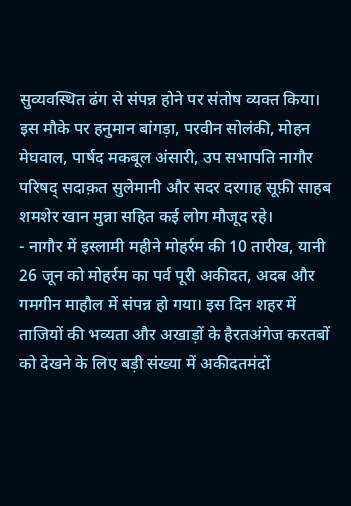सुव्यवस्थित ढंग से संपन्न होने पर संतोष व्यक्त किया। इस मौके पर हनुमान बांगड़ा, परवीन सोलंकी, मोहन मेघवाल, पार्षद मकबूल अंसारी, उप सभापति नागौर परिषद् सदाक़त सुलेमानी और सदर दरगाह सूफ़ी साहब शमशेर खान मुन्ना सहित कई लोग मौजूद रहे।
- नागौर में इस्लामी महीने मोहर्रम की 10 तारीख, यानी 26 जून को मोहर्रम का पर्व पूरी अकीदत, अदब और गमगीन माहौल में संपन्न हो गया। इस दिन शहर में ताजियों की भव्यता और अखाड़ों के हैरतअंगेज करतबों को देखने के लिए बड़ी संख्या में अकीदतमंदों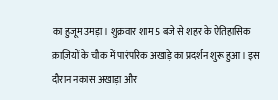का हुजूम उमड़ा। शुक्रवार शाम 5 बजे से शहर के ऐतिहासिक क़ाज़ियों के चौक में पारंपरिक अखाड़े का प्रदर्शन शुरू हुआ। इस दौरान नकास अखाड़ा और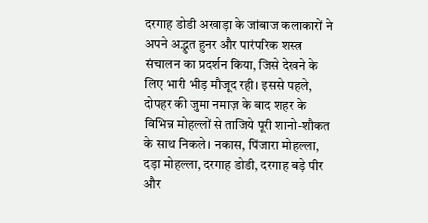दरगाह डोडी अखाड़ा के जांबाज कलाकारों ने अपने अद्भुत हुनर और पारंपरिक शस्त्र संचालन का प्रदर्शन किया, जिसे देखने के लिए भारी भीड़ मौजूद रही। इससे पहले, दोपहर की जुमा नमाज़ के बाद शहर के विभिन्न मोहल्लों से ताजिये पूरी शानो-शौकत के साथ निकले। नकास, पिंजारा मोहल्ला, दड़ा मोहल्ला, दरगाह डोडी, दरगाह बड़े पीर और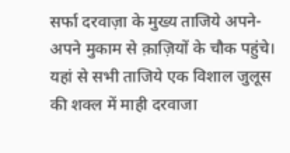सर्फा दरवाज़ा के मुख्य ताजिये अपने-अपने मुकाम से क़ाज़ियों के चौक पहुंचे। यहां से सभी ताजिये एक विशाल जुलूस की शक्ल में माही दरवाजा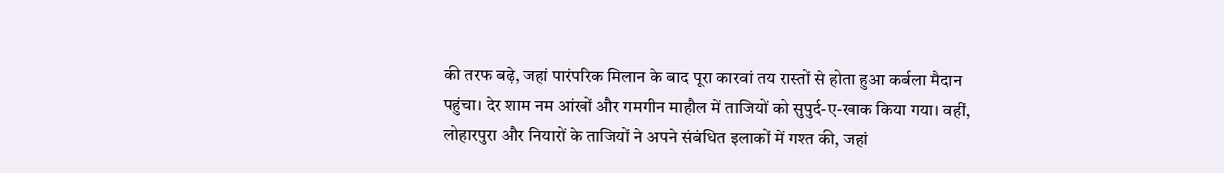की तरफ बढ़े, जहां पारंपरिक मिलान के बाद पूरा कारवां तय रास्तों से होता हुआ कर्बला मैदान पहुंचा। देर शाम नम आंखों और गमगीन माहौल में ताजियों को सुपुर्द-ए-खाक किया गया। वहीं, लोहारपुरा और नियारों के ताजियों ने अपने संबंधित इलाकों में गश्त की, जहां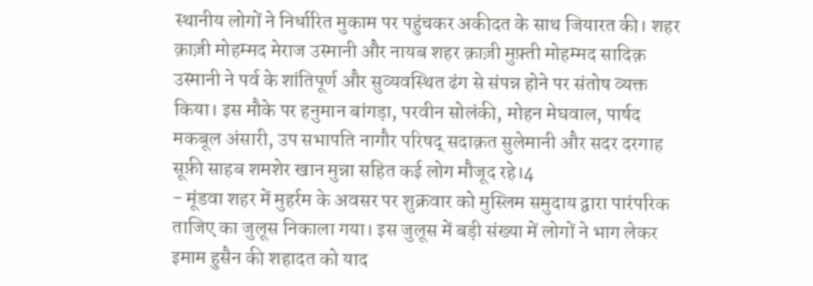स्थानीय लोगों ने निर्धारित मुकाम पर पहुंचकर अकीदत के साथ जियारत की। शहर क़ाज़ी मोहम्मद मेराज उस्मानी और नायब शहर क़ाज़ी मुफ़्ती मोहम्मद सादिक़ उस्मानी ने पर्व के शांतिपूर्ण और सुव्यवस्थित ढंग से संपन्न होने पर संतोष व्यक्त किया। इस मौके पर हनुमान बांगड़ा, परवीन सोलंकी, मोहन मेघवाल, पार्षद मकबूल अंसारी, उप सभापति नागौर परिषद् सदाक़त सुलेमानी और सदर दरगाह सूफ़ी साहब शमशेर खान मुन्ना सहित कई लोग मौजूद रहे।4
- मूंडवा शहर में मुहर्रम के अवसर पर शुक्रवार को मुस्लिम समुदाय द्वारा पारंपरिक ताजिए का जुलूस निकाला गया। इस जुलूस में बड़ी संख्या में लोगों ने भाग लेकर इमाम हुसैन की शहादत को याद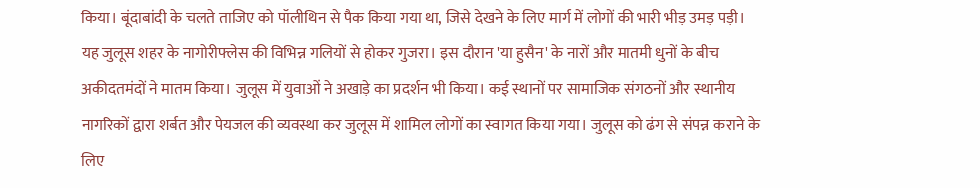किया। बूंदाबांदी के चलते ताजिए को पॉलीथिन से पैक किया गया था, जिसे देखने के लिए मार्ग में लोगों की भारी भीड़ उमड़ पड़ी। यह जुलूस शहर के नागोरीफ्लेस की विभिन्न गलियों से होकर गुजरा। इस दौरान 'या हुसैन' के नारों और मातमी धुनों के बीच अकीदतमंदों ने मातम किया। जुलूस में युवाओं ने अखाड़े का प्रदर्शन भी किया। कई स्थानों पर सामाजिक संगठनों और स्थानीय नागरिकों द्वारा शर्बत और पेयजल की व्यवस्था कर जुलूस में शामिल लोगों का स्वागत किया गया। जुलूस को ढंग से संपन्न कराने के लिए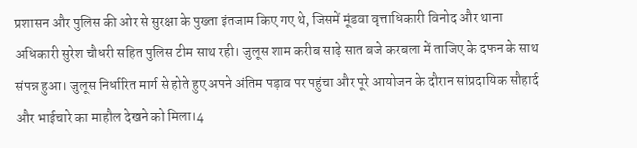प्रशासन और पुलिस की ओर से सुरक्षा के पुख्ता इंतजाम किए गए थे, जिसमें मूंडवा वृत्ताधिकारी विनोद और थाना अधिकारी सुरेश चौधरी सहित पुलिस टीम साथ रही। जुलूस शाम करीब साढ़े सात बजे करबला में ताजिए के दफन के साथ संपन्न हुआ। जुलूस निर्धारित मार्ग से होते हुए अपने अंतिम पड़ाव पर पहुंचा और पूरे आयोजन के दौरान सांप्रदायिक सौहार्द और भाईचारे का माहौल देखने को मिला।4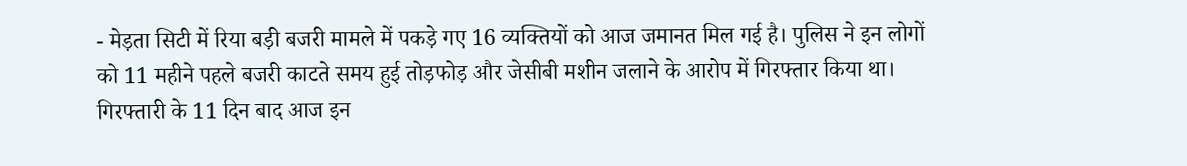- मेड़ता सिटी में रिया बड़ी बजरी मामले में पकड़े गए 16 व्यक्तियों को आज जमानत मिल गई है। पुलिस ने इन लोगों को 11 महीने पहले बजरी काटते समय हुई तोड़फोड़ और जेसीबी मशीन जलाने के आरोप में गिरफ्तार किया था। गिरफ्तारी के 11 दिन बाद आज इन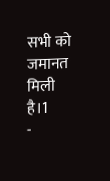सभी को जमानत मिली है।1
-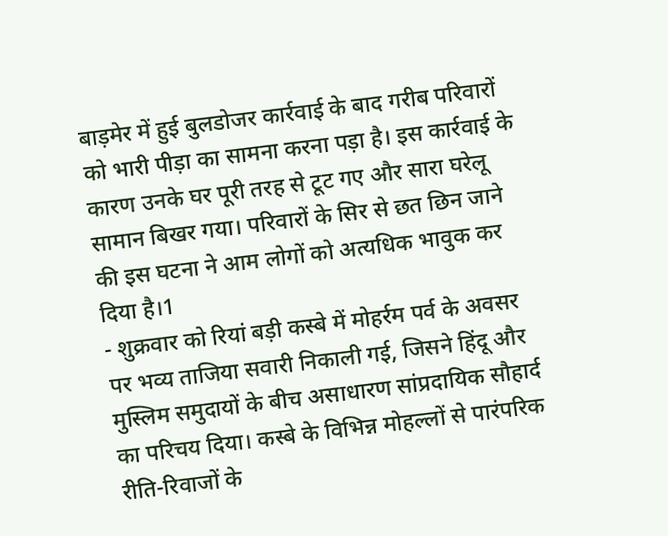बाड़मेर में हुई बुलडोजर कार्रवाई के बाद गरीब परिवारों को भारी पीड़ा का सामना करना पड़ा है। इस कार्रवाई के कारण उनके घर पूरी तरह से टूट गए और सारा घरेलू सामान बिखर गया। परिवारों के सिर से छत छिन जाने की इस घटना ने आम लोगों को अत्यधिक भावुक कर दिया है।1
- शुक्रवार को रियां बड़ी कस्बे में मोहर्रम पर्व के अवसर पर भव्य ताजिया सवारी निकाली गई, जिसने हिंदू और मुस्लिम समुदायों के बीच असाधारण सांप्रदायिक सौहार्द का परिचय दिया। कस्बे के विभिन्न मोहल्लों से पारंपरिक रीति-रिवाजों के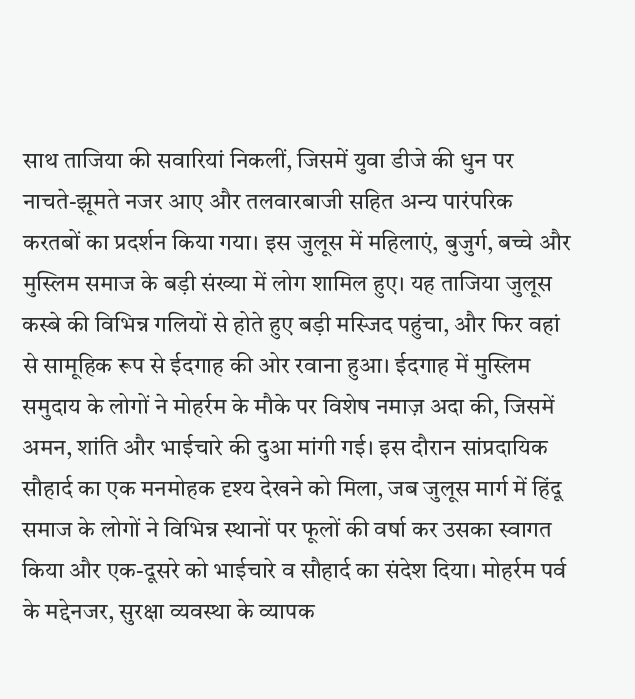साथ ताजिया की सवारियां निकलीं, जिसमें युवा डीजे की धुन पर नाचते-झूमते नजर आए और तलवारबाजी सहित अन्य पारंपरिक करतबों का प्रदर्शन किया गया। इस जुलूस में महिलाएं, बुजुर्ग, बच्चे और मुस्लिम समाज के बड़ी संख्या में लोग शामिल हुए। यह ताजिया जुलूस कस्बे की विभिन्न गलियों से होते हुए बड़ी मस्जिद पहुंचा, और फिर वहां से सामूहिक रूप से ईदगाह की ओर रवाना हुआ। ईदगाह में मुस्लिम समुदाय के लोगों ने मोहर्रम के मौके पर विशेष नमाज़ अदा की, जिसमें अमन, शांति और भाईचारे की दुआ मांगी गई। इस दौरान सांप्रदायिक सौहार्द का एक मनमोहक दृश्य देखने को मिला, जब जुलूस मार्ग में हिंदू समाज के लोगों ने विभिन्न स्थानों पर फूलों की वर्षा कर उसका स्वागत किया और एक-दूसरे को भाईचारे व सौहार्द का संदेश दिया। मोहर्रम पर्व के मद्देनजर, सुरक्षा व्यवस्था के व्यापक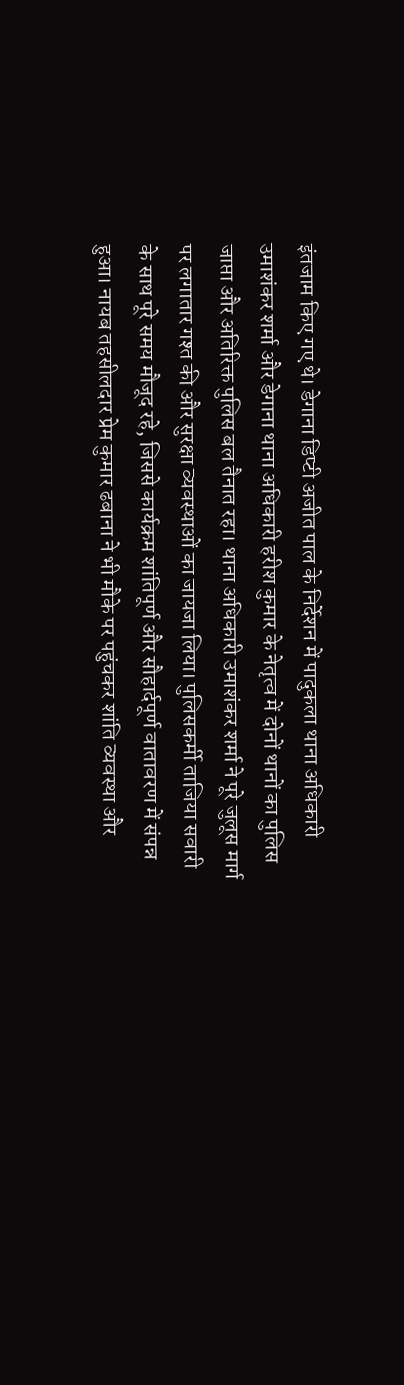इंतजाम किए गए थे। डेगाना डिप्टी अजीत पाल के निर्देशन में पादुकला थाना अधिकारी उमाशंकर शर्मा और डेगाना थाना अधिकारी हरीश कुमार के नेतृत्व में दोनों थानों का पुलिस जाप्ता और अतिरिक्त पुलिस बल तैनात रहा। थाना अधिकारी उमाशंकर शर्मा ने पूरे जुलूस मार्ग पर लगातार गश्त की और सुरक्षा व्यवस्थाओं का जायजा लिया। पुलिसकर्मी ताजिया सवारी के साथ पूरे समय मौजूद रहे, जिससे कार्यक्रम शांतिपूर्ण और सौहार्दपूर्ण वातावरण में संपन्न हुआ। नायब तहसीलदार प्रेम कुमार ढबाना ने भी मौके पर पहुंचकर शांति व्यवस्था और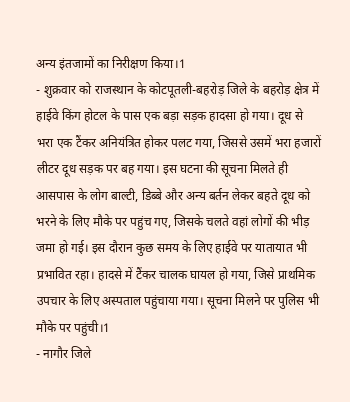अन्य इंतजामों का निरीक्षण किया।1
- शुक्रवार को राजस्थान के कोटपूतली-बहरोड़ जिले के बहरोड़ क्षेत्र में हाईवे किंग होटल के पास एक बड़ा सड़क हादसा हो गया। दूध से भरा एक टैंकर अनियंत्रित होकर पलट गया, जिससे उसमें भरा हजारों लीटर दूध सड़क पर बह गया। इस घटना की सूचना मिलते ही आसपास के लोग बाल्टी, डिब्बे और अन्य बर्तन लेकर बहते दूध को भरने के लिए मौके पर पहुंच गए, जिसके चलते वहां लोगों की भीड़ जमा हो गई। इस दौरान कुछ समय के लिए हाईवे पर यातायात भी प्रभावित रहा। हादसे में टैंकर चालक घायल हो गया, जिसे प्राथमिक उपचार के लिए अस्पताल पहुंचाया गया। सूचना मिलने पर पुलिस भी मौके पर पहुंची।1
- नागौर जिले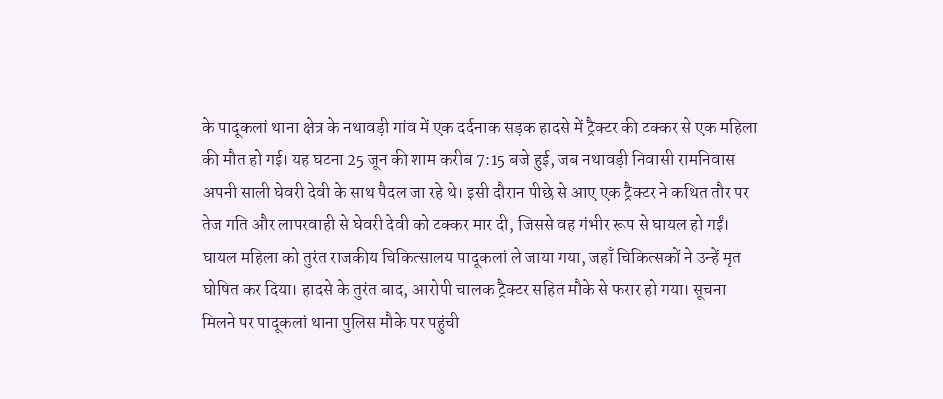के पादूकलां थाना क्षेत्र के नथावड़ी गांव में एक दर्दनाक सड़क हादसे में ट्रैक्टर की टक्कर से एक महिला की मौत हो गई। यह घटना 25 जून की शाम करीब 7:15 बजे हुई, जब नथावड़ी निवासी रामनिवास अपनी साली घेवरी देवी के साथ पैदल जा रहे थे। इसी दौरान पीछे से आए एक ट्रैक्टर ने कथित तौर पर तेज गति और लापरवाही से घेवरी देवी को टक्कर मार दी, जिससे वह गंभीर रूप से घायल हो गईं। घायल महिला को तुरंत राजकीय चिकित्सालय पादूकलां ले जाया गया, जहाँ चिकित्सकों ने उन्हें मृत घोषित कर दिया। हादसे के तुरंत बाद, आरोपी चालक ट्रैक्टर सहित मौके से फरार हो गया। सूचना मिलने पर पादूकलां थाना पुलिस मौके पर पहुंची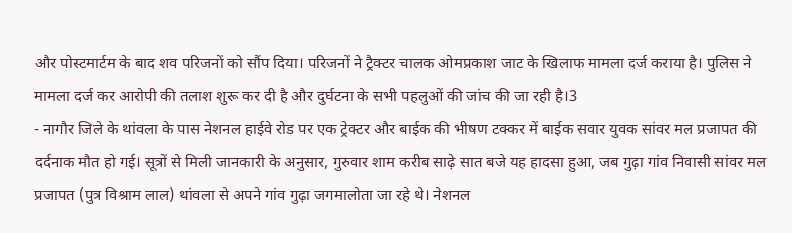और पोस्टमार्टम के बाद शव परिजनों को सौंप दिया। परिजनों ने ट्रैक्टर चालक ओमप्रकाश जाट के खिलाफ मामला दर्ज कराया है। पुलिस ने मामला दर्ज कर आरोपी की तलाश शुरू कर दी है और दुर्घटना के सभी पहलुओं की जांच की जा रही है।3
- नागौर जिले के थांवला के पास नेशनल हाईवे रोड पर एक ट्रेक्टर और बाईक की भीषण टक्कर में बाईक सवार युवक सांवर मल प्रजापत की दर्दनाक मौत हो गई। सूत्रों से मिली जानकारी के अनुसार, गुरुवार शाम करीब साढ़े सात बजे यह हादसा हुआ, जब गुढ़ा गांव निवासी सांवर मल प्रजापत (पुत्र विश्राम लाल) थांवला से अपने गांव गुढ़ा जगमालोता जा रहे थे। नेशनल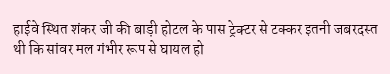हाईवे स्थित शंकर जी की बाड़ी होटल के पास ट्रेक्टर से टक्कर इतनी जबरदस्त थी कि सांवर मल गंभीर रूप से घायल हो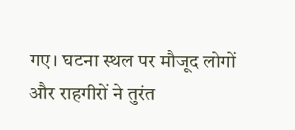गए। घटना स्थल पर मौजूद लोगों और राहगीरों ने तुरंत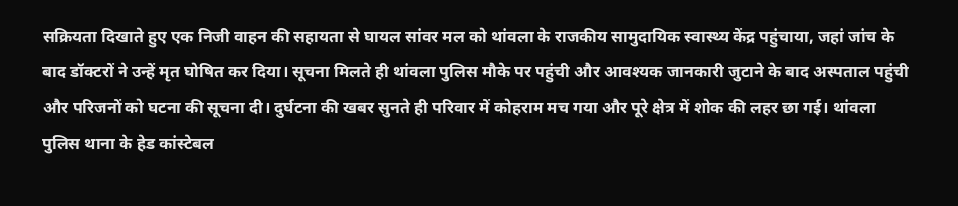सक्रियता दिखाते हुए एक निजी वाहन की सहायता से घायल सांवर मल को थांवला के राजकीय सामुदायिक स्वास्थ्य केंद्र पहुंचाया, जहां जांच के बाद डॉक्टरों ने उन्हें मृत घोषित कर दिया। सूचना मिलते ही थांवला पुलिस मौके पर पहुंची और आवश्यक जानकारी जुटाने के बाद अस्पताल पहुंची और परिजनों को घटना की सूचना दी। दुर्घटना की खबर सुनते ही परिवार में कोहराम मच गया और पूरे क्षेत्र में शोक की लहर छा गई। थांवला पुलिस थाना के हेड कांस्टेबल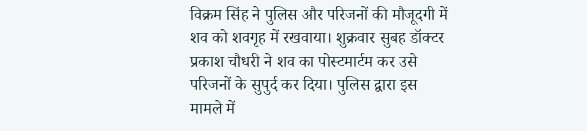विक्रम सिंह ने पुलिस और परिजनों की मौजूदगी में शव को शवगृह में रखवाया। शुक्रवार सुबह डॉक्टर प्रकाश चौधरी ने शव का पोस्टमार्टम कर उसे परिजनों के सुपुर्द कर दिया। पुलिस द्वारा इस मामले में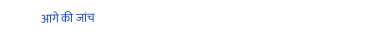आगे की जांच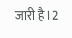जारी है।2